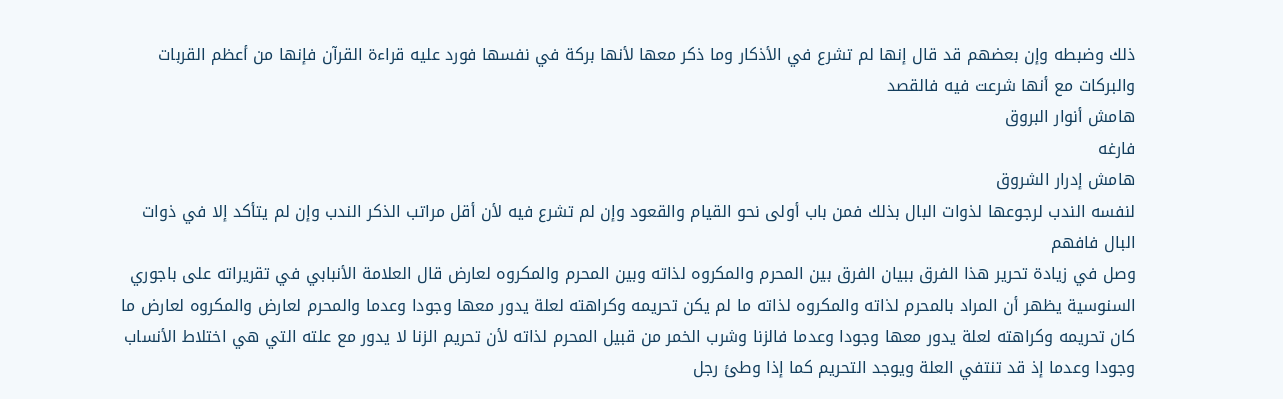ذلك وضبطه وإن بعضهم قد قال إنها لم تشرع في الأذكار وما ذكر معها لأنها بركة في نفسها فورد عليه قراءة القرآن فإنها من أعظم القربات والبركات مع أنها شرعت فيه فالقصد
هامش أنوار البروق
فارغه
هامش إدرار الشروق
لنفسه الندب لرجوعها لذوات البال بذلك فمن باب أولى نحو القيام والقعود وإن لم تشرع فيه لأن أقل مراتب الذكر الندب وإن لم يتأكد إلا في ذوات البال فافهم
وصل في زيادة تحرير هذا الفرق ببيان الفرق بين المحرم والمكروه لذاته وبين المحرم والمكروه لعارض قال العلامة الأنبابي في تقريراته على باجوري السنوسية يظهر أن المراد بالمحرم لذاته والمكروه لذاته ما لم يكن تحريمه وكراهته لعلة يدور معها وجودا وعدما والمحرم لعارض والمكروه لعارض ما كان تحريمه وكراهته لعلة يدور معها وجودا وعدما فالزنا وشرب الخمر من قبيل المحرم لذاته لأن تحريم الزنا لا يدور مع علته التي هي اختلاط الأنساب وجودا وعدما إذ قد تنتفي العلة ويوجد التحريم كما إذا وطئ رجل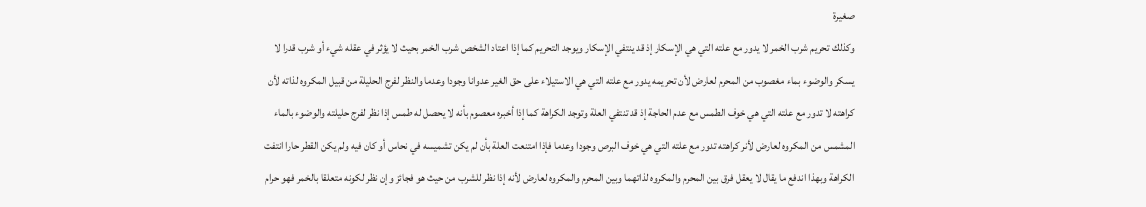صغيرة
وكذلك تحريم شرب الخمر لا يدور مع علته التي هي الإسكار إذ قد ينتفي الإسكار ويوجد التحريم كما إذا اعتاد الشخص شرب الخمر بحيث لا يؤثر في عقله شيء أو شرب قدرا لا يسكر والوضوء بماء مغصوب من المحرم لعارض لأن تحريمه يدور مع علته التي هي الاستيلاء على حق الغير عدوانا وجودا وعدما والنظر لفرج الحليلة من قبيل المكروه لذاته لأن كراهته لا تدور مع علته التي هي خوف الطمس مع عدم الحاجة إذ قد تنتفي العلة وتوجد الكراهة كما إذا أخبره معصوم بأنه لا يحصل له طمس إذا نظر لفرج حليلته والوضوء بالماء المشمس من المكروه لعارض لأنر كراهته تدور مع علته التي هي خوف البرص وجودا وعدما فإذا امتنعت العلة بأن لم يكن تشميسه في نحاس أو كان فيه ولم يكن القطر حارا انتفت الكراهة وبهذا اندفع ما يقال لا يعقل فرق بين المحرم والمكروه لذاتهما وبين المحرم والمكروه لعارض لأنه إذا نظر للشرب من حيث هو فجائز وإن نظر لكونه متعلقا بالخمر فهو حرام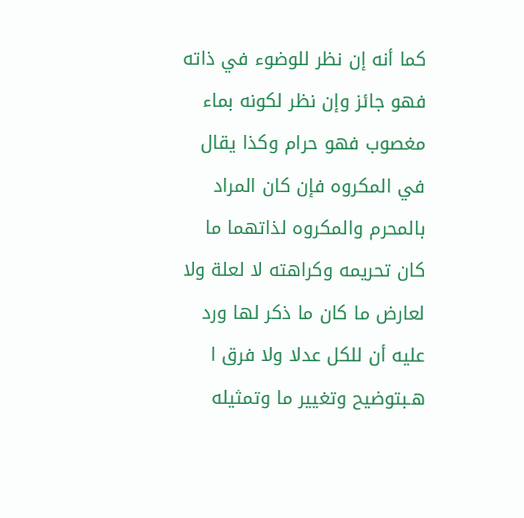كما أنه إن نظر للوضوء في ذاته فهو جائز وإن نظر لكونه بماء مغصوب فهو حرام وكذا يقال في المكروه فإن كان المراد بالمحرم والمكروه لذاتهما ما كان تحريمه وكراهته لا لعلة ولا لعارض ما كان ما ذكر لها ورد عليه أن للكل عدلا ولا فرق ا هـبتوضيح وتغيير ما وتمثيله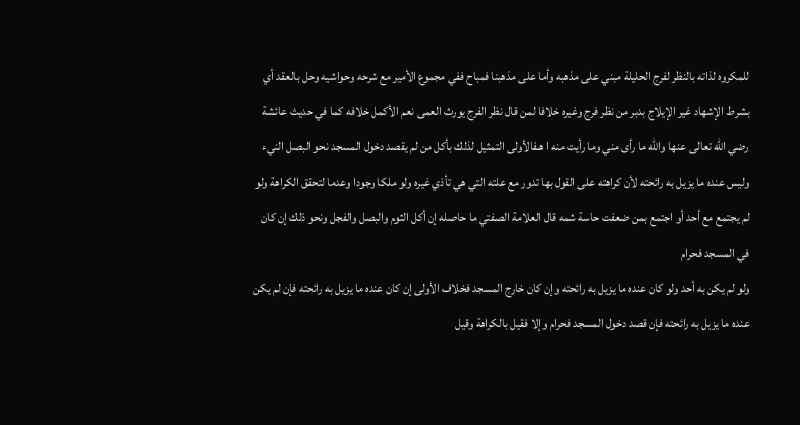للمكروه لذاته بالنظر لفرج الحليلة مبني على مذهبه وأما على مذهبنا فمباح ففي مجموع الأمير مع شرحه وحواشيه وحل بالعقد أي بشرط الإشهاد غير الإيلاج بدبر من نظر فرج وغيره خلافا لمن قال نظر الفرج يورث العمى نعم الأكمل خلافه كما في حديث عائشة رضي الله تعالى عنها والله ما رأى مني وما رأيت منه ا هـفالأولى التمثيل لذلك بأكل من لم يقصد دخول المسجد نحو البصل النيء وليس عنده ما يزيل به رائحته لأن كراهته على القول بها تدور مع علته التي هي تأذي غيره ولو ملكا وجودا وعدما لتحقق الكراهة ولو لم يجتمع مع أحد أو اجتمع بمن ضعفت حاسة شمه قال العلامة الصفتي ما حاصله إن أكل الثوم والبصل والفجل ونحو ذلك إن كان في المسجد فحرام
ولو لم يكن به أحد ولو كان عنده ما يزيل به رائحته وإن كان خارج المسجد فخلاف الأولى إن كان عنده ما يزيل به رائحته فإن لم يكن عنده ما يزيل به رائحته فإن قصد دخول المسجد فحرام وإلا فقيل بالكراهة وقيل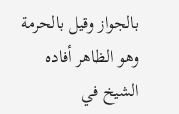بالجواز وقيل بالحرمة وهو الظاهر أفاده الشيخ في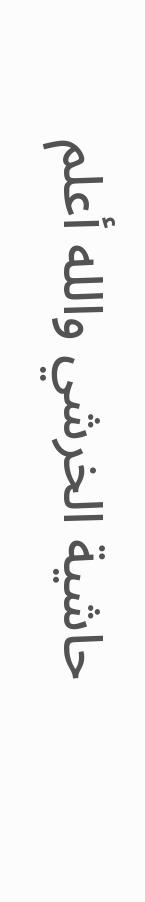حاشية الخرشي والله أعلم